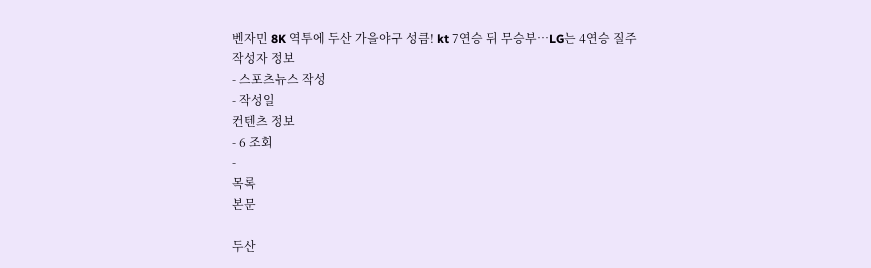벤자민 8K 역투에 두산 가을야구 성큼! kt 7연승 뒤 무승부…LG는 4연승 질주
작성자 정보
- 스포츠뉴스 작성
- 작성일
컨텐츠 정보
- 6 조회
-
목록
본문

두산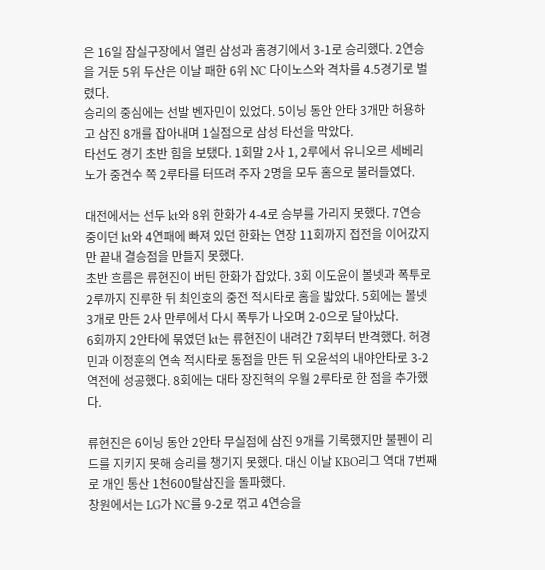은 16일 잠실구장에서 열린 삼성과 홈경기에서 3-1로 승리했다. 2연승을 거둔 5위 두산은 이날 패한 6위 NC 다이노스와 격차를 4.5경기로 벌렸다.
승리의 중심에는 선발 벤자민이 있었다. 5이닝 동안 안타 3개만 허용하고 삼진 8개를 잡아내며 1실점으로 삼성 타선을 막았다.
타선도 경기 초반 힘을 보탰다. 1회말 2사 1, 2루에서 유니오르 세베리노가 중견수 쪽 2루타를 터뜨려 주자 2명을 모두 홈으로 불러들였다.

대전에서는 선두 kt와 8위 한화가 4-4로 승부를 가리지 못했다. 7연승 중이던 kt와 4연패에 빠져 있던 한화는 연장 11회까지 접전을 이어갔지만 끝내 결승점을 만들지 못했다.
초반 흐름은 류현진이 버틴 한화가 잡았다. 3회 이도윤이 볼넷과 폭투로 2루까지 진루한 뒤 최인호의 중전 적시타로 홈을 밟았다. 5회에는 볼넷 3개로 만든 2사 만루에서 다시 폭투가 나오며 2-0으로 달아났다.
6회까지 2안타에 묶였던 kt는 류현진이 내려간 7회부터 반격했다. 허경민과 이정훈의 연속 적시타로 동점을 만든 뒤 오윤석의 내야안타로 3-2 역전에 성공했다. 8회에는 대타 장진혁의 우월 2루타로 한 점을 추가했다.

류현진은 6이닝 동안 2안타 무실점에 삼진 9개를 기록했지만 불펜이 리드를 지키지 못해 승리를 챙기지 못했다. 대신 이날 KBO리그 역대 7번째로 개인 통산 1천600탈삼진을 돌파했다.
창원에서는 LG가 NC를 9-2로 꺾고 4연승을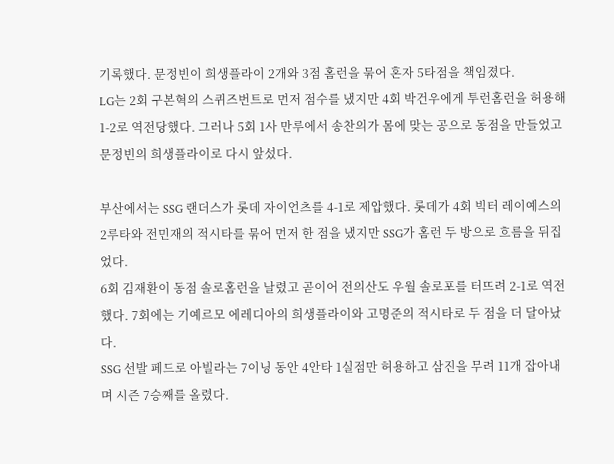기록했다. 문정빈이 희생플라이 2개와 3점 홈런을 묶어 혼자 5타점을 책임졌다.
LG는 2회 구본혁의 스퀴즈번트로 먼저 점수를 냈지만 4회 박건우에게 투런홈런을 허용해 1-2로 역전당했다. 그러나 5회 1사 만루에서 송찬의가 몸에 맞는 공으로 동점을 만들었고 문정빈의 희생플라이로 다시 앞섰다.

부산에서는 SSG 랜더스가 롯데 자이언츠를 4-1로 제압했다. 롯데가 4회 빅터 레이예스의 2루타와 전민재의 적시타를 묶어 먼저 한 점을 냈지만 SSG가 홈런 두 방으로 흐름을 뒤집었다.
6회 김재환이 동점 솔로홈런을 날렸고 곧이어 전의산도 우월 솔로포를 터뜨려 2-1로 역전했다. 7회에는 기예르모 에레디아의 희생플라이와 고명준의 적시타로 두 점을 더 달아났다.
SSG 선발 페드로 아빌라는 7이닝 동안 4안타 1실점만 허용하고 삼진을 무려 11개 잡아내며 시즌 7승째를 올렸다.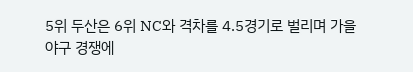5위 두산은 6위 NC와 격차를 4.5경기로 벌리며 가을야구 경쟁에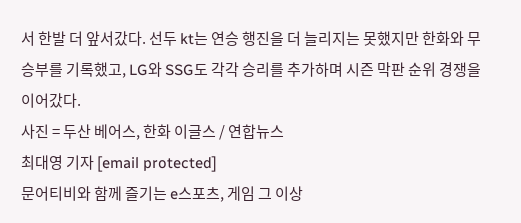서 한발 더 앞서갔다. 선두 kt는 연승 행진을 더 늘리지는 못했지만 한화와 무승부를 기록했고, LG와 SSG도 각각 승리를 추가하며 시즌 막판 순위 경쟁을 이어갔다.
사진 = 두산 베어스, 한화 이글스 / 연합뉴스
최대영 기자 [email protected]
문어티비와 함께 즐기는 e스포츠, 게임 그 이상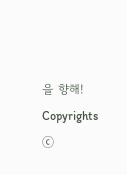을 향해!
Copyrights ⓒ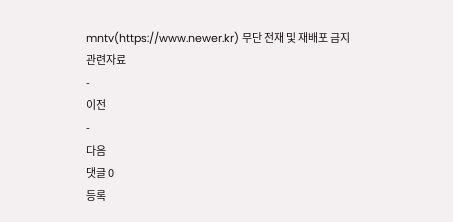mntv(https://www.newer.kr) 무단 전재 및 재배포 금지
관련자료
-
이전
-
다음
댓글 0
등록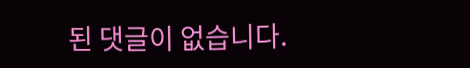된 댓글이 없습니다.